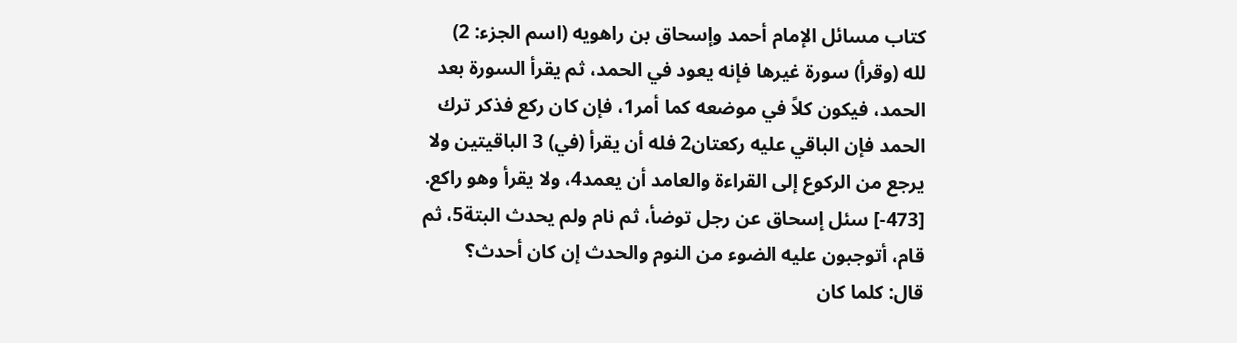كتاب مسائل الإمام أحمد وإسحاق بن راهويه (اسم الجزء: 2)
لله (وقرأ) سورة غيرها فإنه يعود في الحمد، ثم يقرأ السورة بعد الحمد، فيكون كلاً في موضعه كما أمر1، فإن كان ركع فذكر ترك الحمد فإن الباقي عليه ركعتان2 فله أن يقرأ (في) 3 الباقيتين ولا يرجع من الركوع إلى القراءة والعامد أن يعمد4، ولا يقرأ وهو راكع.
[473-] سئل إسحاق عن رجل توضأ، ثم نام ولم يحدث البتة5، ثم قام، أتوجبون عليه الضوء من النوم والحدث إن كان أحدث؟
قال: كلما كان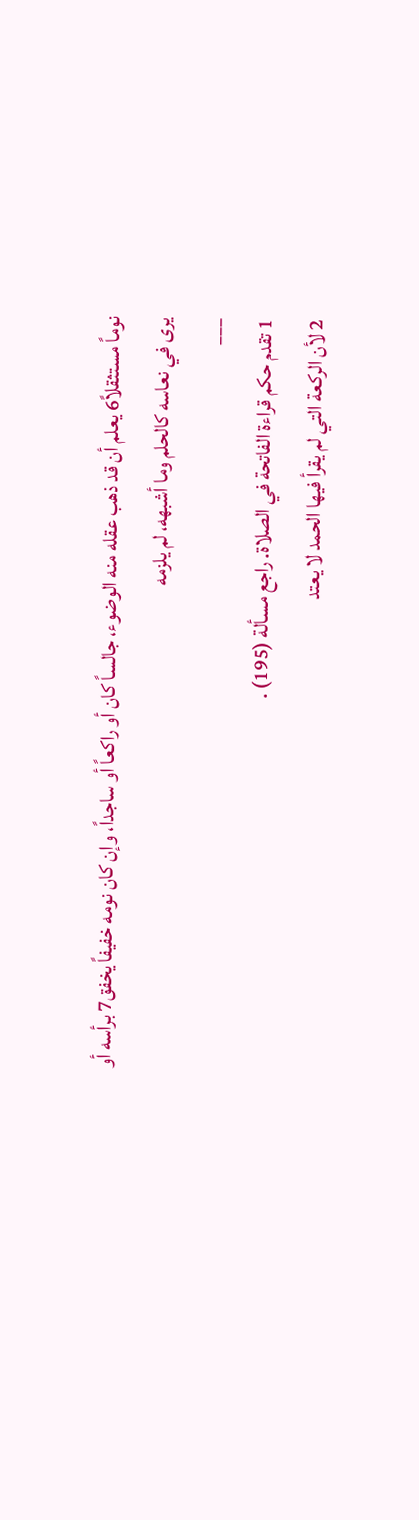نوماً مستثقلاً6 يعلم أن قد ذهب عقله منه الوضوء، جالساً كان أو راكعاً أو ساجداً، وإن كان نومه خفيفاً يخفق7 برأسه أو يرى في نعاسه كالحلم وما أشبهه، لم يلزمه
___
1 تقدم حكم قراءة الفاتحة في الصلاة. راجع مسألة (195) .
2 لأن الركعة التي لم يقرأ فيها الحمد لا يعتد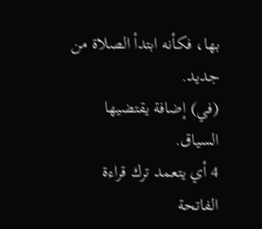بها، فكأنه ابتدأ الصلاة من جديد.
(في) إضافة يقتضيها السياق.
4 أي يتعمد ترك قراءة الفاتحة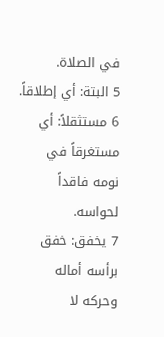في الصلاة.
5 البتة: أي إطلاقاً.
6 مستثقلاً: أي مستغرقاً في نومه فاقداً لحواسه.
7 يخفق: خفق برأسه أماله وحركه لا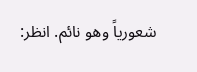شعورياً وهو نائم. انظر: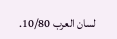لسان العرب 10/80.